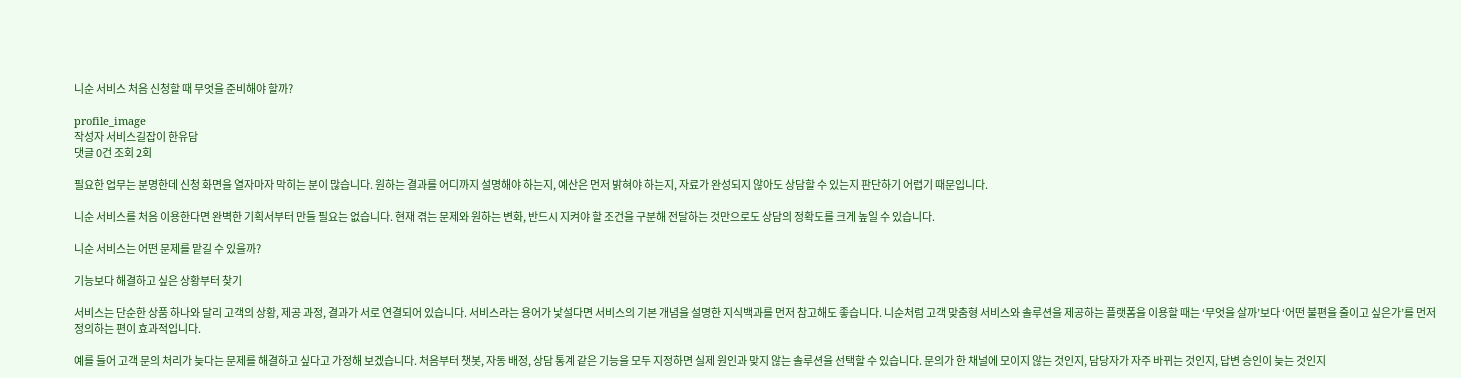니순 서비스 처음 신청할 때 무엇을 준비해야 할까?

profile_image
작성자 서비스길잡이 한유담
댓글 0건 조회 2회

필요한 업무는 분명한데 신청 화면을 열자마자 막히는 분이 많습니다. 원하는 결과를 어디까지 설명해야 하는지, 예산은 먼저 밝혀야 하는지, 자료가 완성되지 않아도 상담할 수 있는지 판단하기 어렵기 때문입니다.

니순 서비스를 처음 이용한다면 완벽한 기획서부터 만들 필요는 없습니다. 현재 겪는 문제와 원하는 변화, 반드시 지켜야 할 조건을 구분해 전달하는 것만으로도 상담의 정확도를 크게 높일 수 있습니다.

니순 서비스는 어떤 문제를 맡길 수 있을까?

기능보다 해결하고 싶은 상황부터 찾기

서비스는 단순한 상품 하나와 달리 고객의 상황, 제공 과정, 결과가 서로 연결되어 있습니다. 서비스라는 용어가 낯설다면 서비스의 기본 개념을 설명한 지식백과를 먼저 참고해도 좋습니다. 니순처럼 고객 맞춤형 서비스와 솔루션을 제공하는 플랫폼을 이용할 때는 ‘무엇을 살까’보다 ‘어떤 불편을 줄이고 싶은가’를 먼저 정의하는 편이 효과적입니다.

예를 들어 고객 문의 처리가 늦다는 문제를 해결하고 싶다고 가정해 보겠습니다. 처음부터 챗봇, 자동 배정, 상담 통계 같은 기능을 모두 지정하면 실제 원인과 맞지 않는 솔루션을 선택할 수 있습니다. 문의가 한 채널에 모이지 않는 것인지, 담당자가 자주 바뀌는 것인지, 답변 승인이 늦는 것인지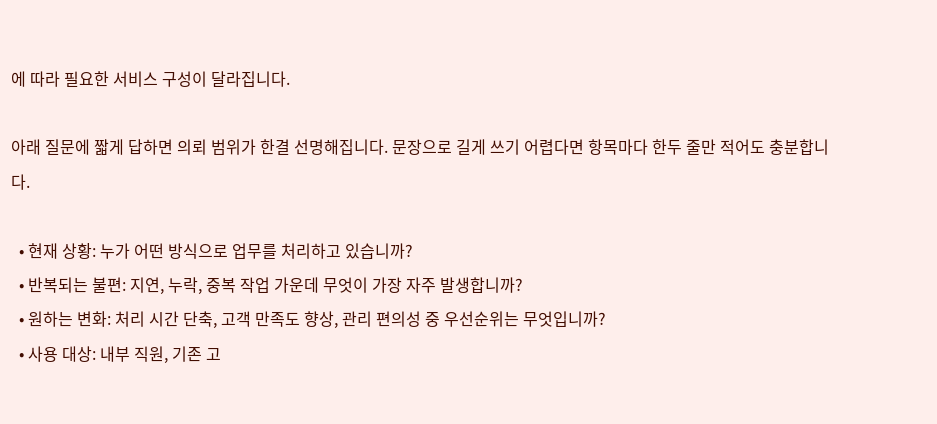에 따라 필요한 서비스 구성이 달라집니다.

아래 질문에 짧게 답하면 의뢰 범위가 한결 선명해집니다. 문장으로 길게 쓰기 어렵다면 항목마다 한두 줄만 적어도 충분합니다.

  • 현재 상황: 누가 어떤 방식으로 업무를 처리하고 있습니까?
  • 반복되는 불편: 지연, 누락, 중복 작업 가운데 무엇이 가장 자주 발생합니까?
  • 원하는 변화: 처리 시간 단축, 고객 만족도 향상, 관리 편의성 중 우선순위는 무엇입니까?
  • 사용 대상: 내부 직원, 기존 고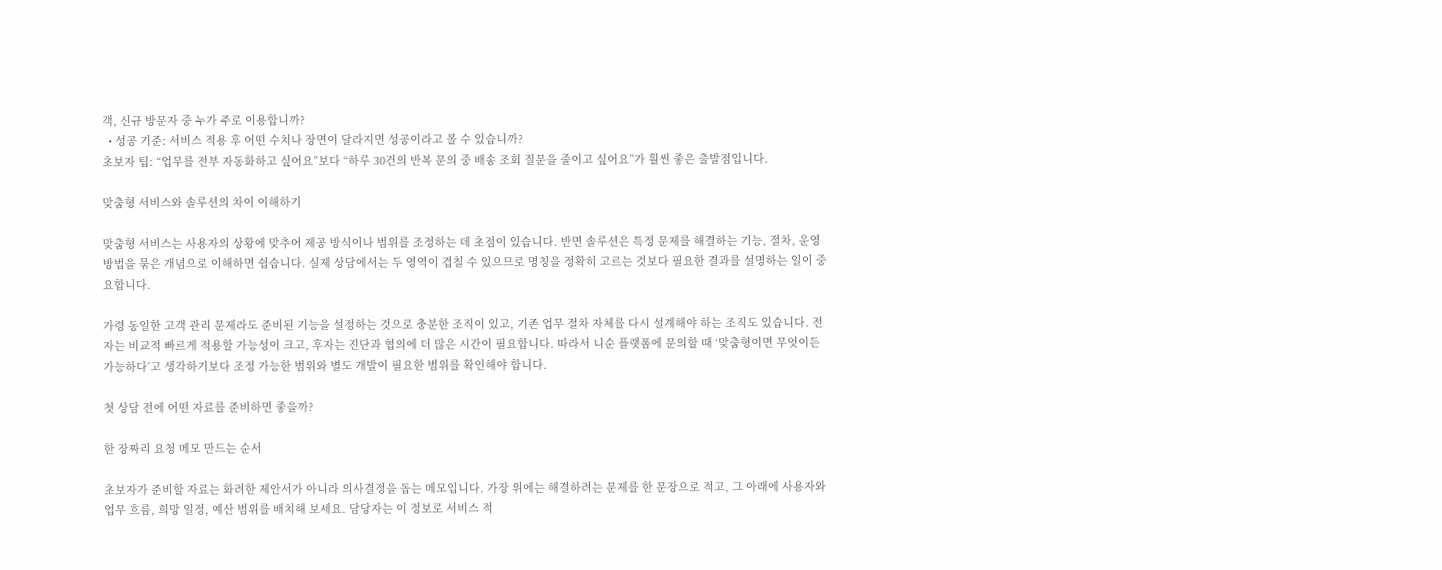객, 신규 방문자 중 누가 주로 이용합니까?
  • 성공 기준: 서비스 적용 후 어떤 수치나 장면이 달라지면 성공이라고 볼 수 있습니까?
초보자 팁: “업무를 전부 자동화하고 싶어요”보다 “하루 30건의 반복 문의 중 배송 조회 질문을 줄이고 싶어요”가 훨씬 좋은 출발점입니다.

맞춤형 서비스와 솔루션의 차이 이해하기

맞춤형 서비스는 사용자의 상황에 맞추어 제공 방식이나 범위를 조정하는 데 초점이 있습니다. 반면 솔루션은 특정 문제를 해결하는 기능, 절차, 운영 방법을 묶은 개념으로 이해하면 쉽습니다. 실제 상담에서는 두 영역이 겹칠 수 있으므로 명칭을 정확히 고르는 것보다 필요한 결과를 설명하는 일이 중요합니다.

가령 동일한 고객 관리 문제라도 준비된 기능을 설정하는 것으로 충분한 조직이 있고, 기존 업무 절차 자체를 다시 설계해야 하는 조직도 있습니다. 전자는 비교적 빠르게 적용할 가능성이 크고, 후자는 진단과 협의에 더 많은 시간이 필요합니다. 따라서 니순 플랫폼에 문의할 때 ‘맞춤형이면 무엇이든 가능하다’고 생각하기보다 조정 가능한 범위와 별도 개발이 필요한 범위를 확인해야 합니다.

첫 상담 전에 어떤 자료를 준비하면 좋을까?

한 장짜리 요청 메모 만드는 순서

초보자가 준비할 자료는 화려한 제안서가 아니라 의사결정을 돕는 메모입니다. 가장 위에는 해결하려는 문제를 한 문장으로 적고, 그 아래에 사용자와 업무 흐름, 희망 일정, 예산 범위를 배치해 보세요. 담당자는 이 정보로 서비스 적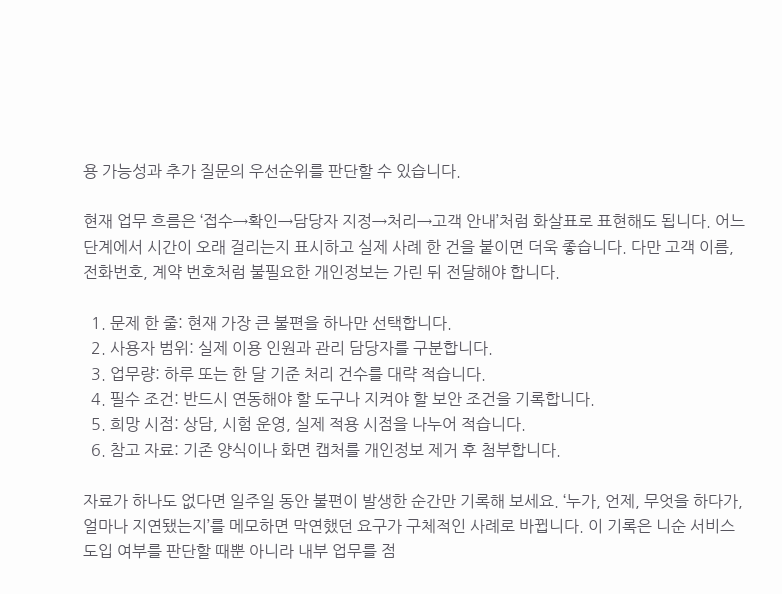용 가능성과 추가 질문의 우선순위를 판단할 수 있습니다.

현재 업무 흐름은 ‘접수→확인→담당자 지정→처리→고객 안내’처럼 화살표로 표현해도 됩니다. 어느 단계에서 시간이 오래 걸리는지 표시하고 실제 사례 한 건을 붙이면 더욱 좋습니다. 다만 고객 이름, 전화번호, 계약 번호처럼 불필요한 개인정보는 가린 뒤 전달해야 합니다.

  1. 문제 한 줄: 현재 가장 큰 불편을 하나만 선택합니다.
  2. 사용자 범위: 실제 이용 인원과 관리 담당자를 구분합니다.
  3. 업무량: 하루 또는 한 달 기준 처리 건수를 대략 적습니다.
  4. 필수 조건: 반드시 연동해야 할 도구나 지켜야 할 보안 조건을 기록합니다.
  5. 희망 시점: 상담, 시험 운영, 실제 적용 시점을 나누어 적습니다.
  6. 참고 자료: 기존 양식이나 화면 캡처를 개인정보 제거 후 첨부합니다.

자료가 하나도 없다면 일주일 동안 불편이 발생한 순간만 기록해 보세요. ‘누가, 언제, 무엇을 하다가, 얼마나 지연됐는지’를 메모하면 막연했던 요구가 구체적인 사례로 바뀝니다. 이 기록은 니순 서비스 도입 여부를 판단할 때뿐 아니라 내부 업무를 점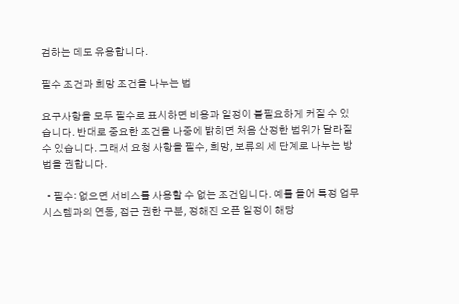검하는 데도 유용합니다.

필수 조건과 희망 조건을 나누는 법

요구사항을 모두 필수로 표시하면 비용과 일정이 불필요하게 커질 수 있습니다. 반대로 중요한 조건을 나중에 밝히면 처음 산정한 범위가 달라질 수 있습니다. 그래서 요청 사항을 필수, 희망, 보류의 세 단계로 나누는 방법을 권합니다.

  • 필수: 없으면 서비스를 사용할 수 없는 조건입니다. 예를 들어 특정 업무 시스템과의 연동, 접근 권한 구분, 정해진 오픈 일정이 해당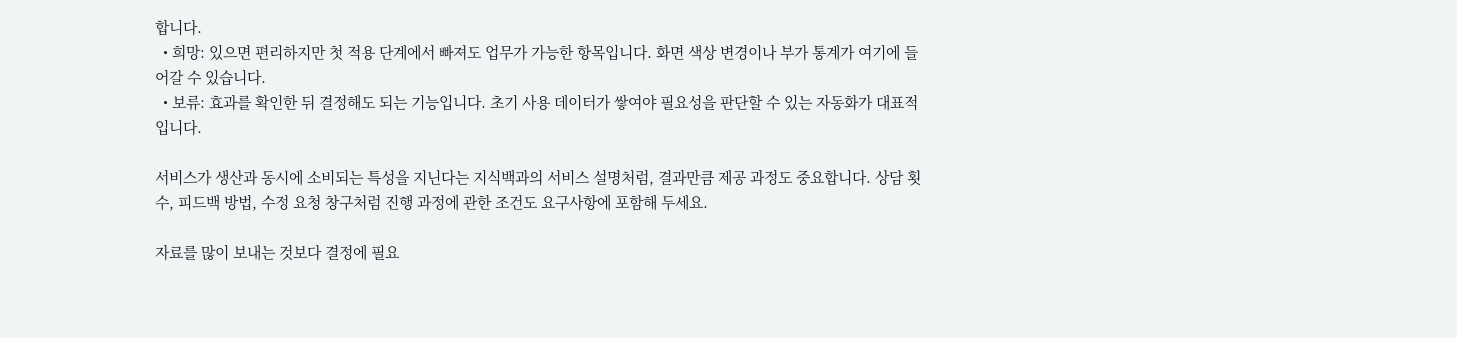합니다.
  • 희망: 있으면 편리하지만 첫 적용 단계에서 빠져도 업무가 가능한 항목입니다. 화면 색상 변경이나 부가 통계가 여기에 들어갈 수 있습니다.
  • 보류: 효과를 확인한 뒤 결정해도 되는 기능입니다. 초기 사용 데이터가 쌓여야 필요성을 판단할 수 있는 자동화가 대표적입니다.

서비스가 생산과 동시에 소비되는 특성을 지닌다는 지식백과의 서비스 설명처럼, 결과만큼 제공 과정도 중요합니다. 상담 횟수, 피드백 방법, 수정 요청 창구처럼 진행 과정에 관한 조건도 요구사항에 포함해 두세요.

자료를 많이 보내는 것보다 결정에 필요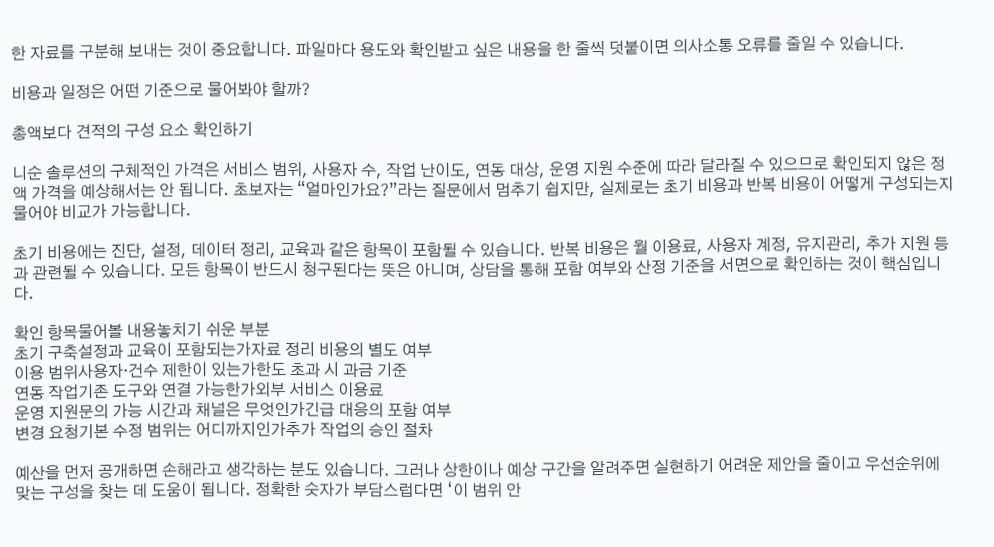한 자료를 구분해 보내는 것이 중요합니다. 파일마다 용도와 확인받고 싶은 내용을 한 줄씩 덧붙이면 의사소통 오류를 줄일 수 있습니다.

비용과 일정은 어떤 기준으로 물어봐야 할까?

총액보다 견적의 구성 요소 확인하기

니순 솔루션의 구체적인 가격은 서비스 범위, 사용자 수, 작업 난이도, 연동 대상, 운영 지원 수준에 따라 달라질 수 있으므로 확인되지 않은 정액 가격을 예상해서는 안 됩니다. 초보자는 “얼마인가요?”라는 질문에서 멈추기 쉽지만, 실제로는 초기 비용과 반복 비용이 어떻게 구성되는지 물어야 비교가 가능합니다.

초기 비용에는 진단, 설정, 데이터 정리, 교육과 같은 항목이 포함될 수 있습니다. 반복 비용은 월 이용료, 사용자 계정, 유지관리, 추가 지원 등과 관련될 수 있습니다. 모든 항목이 반드시 청구된다는 뜻은 아니며, 상담을 통해 포함 여부와 산정 기준을 서면으로 확인하는 것이 핵심입니다.

확인 항목물어볼 내용놓치기 쉬운 부분
초기 구축설정과 교육이 포함되는가자료 정리 비용의 별도 여부
이용 범위사용자·건수 제한이 있는가한도 초과 시 과금 기준
연동 작업기존 도구와 연결 가능한가외부 서비스 이용료
운영 지원문의 가능 시간과 채널은 무엇인가긴급 대응의 포함 여부
변경 요청기본 수정 범위는 어디까지인가추가 작업의 승인 절차

예산을 먼저 공개하면 손해라고 생각하는 분도 있습니다. 그러나 상한이나 예상 구간을 알려주면 실현하기 어려운 제안을 줄이고 우선순위에 맞는 구성을 찾는 데 도움이 됩니다. 정확한 숫자가 부담스럽다면 ‘이 범위 안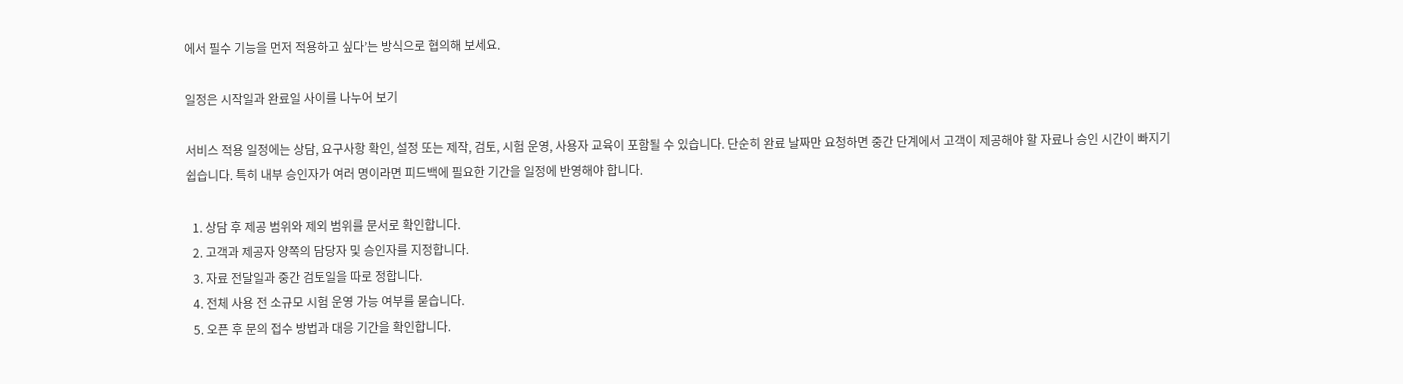에서 필수 기능을 먼저 적용하고 싶다’는 방식으로 협의해 보세요.

일정은 시작일과 완료일 사이를 나누어 보기

서비스 적용 일정에는 상담, 요구사항 확인, 설정 또는 제작, 검토, 시험 운영, 사용자 교육이 포함될 수 있습니다. 단순히 완료 날짜만 요청하면 중간 단계에서 고객이 제공해야 할 자료나 승인 시간이 빠지기 쉽습니다. 특히 내부 승인자가 여러 명이라면 피드백에 필요한 기간을 일정에 반영해야 합니다.

  1. 상담 후 제공 범위와 제외 범위를 문서로 확인합니다.
  2. 고객과 제공자 양쪽의 담당자 및 승인자를 지정합니다.
  3. 자료 전달일과 중간 검토일을 따로 정합니다.
  4. 전체 사용 전 소규모 시험 운영 가능 여부를 묻습니다.
  5. 오픈 후 문의 접수 방법과 대응 기간을 확인합니다.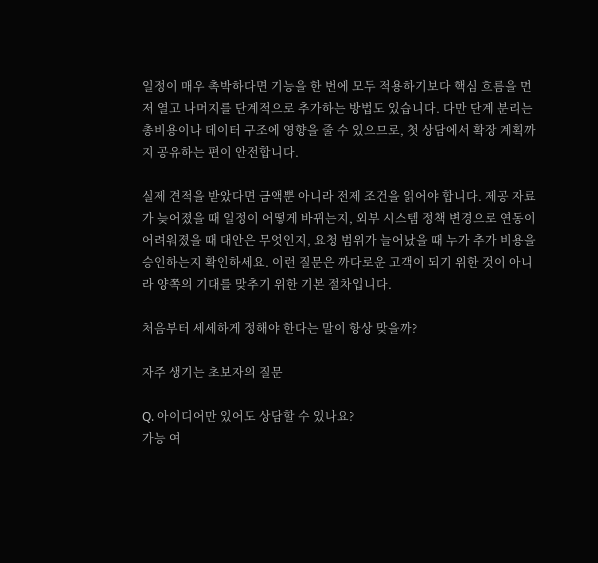일정이 매우 촉박하다면 기능을 한 번에 모두 적용하기보다 핵심 흐름을 먼저 열고 나머지를 단계적으로 추가하는 방법도 있습니다. 다만 단계 분리는 총비용이나 데이터 구조에 영향을 줄 수 있으므로, 첫 상담에서 확장 계획까지 공유하는 편이 안전합니다.

실제 견적을 받았다면 금액뿐 아니라 전제 조건을 읽어야 합니다. 제공 자료가 늦어졌을 때 일정이 어떻게 바뀌는지, 외부 시스템 정책 변경으로 연동이 어려워졌을 때 대안은 무엇인지, 요청 범위가 늘어났을 때 누가 추가 비용을 승인하는지 확인하세요. 이런 질문은 까다로운 고객이 되기 위한 것이 아니라 양쪽의 기대를 맞추기 위한 기본 절차입니다.

처음부터 세세하게 정해야 한다는 말이 항상 맞을까?

자주 생기는 초보자의 질문

Q. 아이디어만 있어도 상담할 수 있나요?
가능 여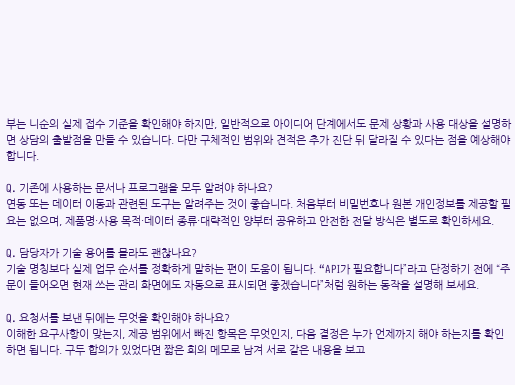부는 니순의 실제 접수 기준을 확인해야 하지만, 일반적으로 아이디어 단계에서도 문제 상황과 사용 대상을 설명하면 상담의 출발점을 만들 수 있습니다. 다만 구체적인 범위와 견적은 추가 진단 뒤 달라질 수 있다는 점을 예상해야 합니다.

Q. 기존에 사용하는 문서나 프로그램을 모두 알려야 하나요?
연동 또는 데이터 이동과 관련된 도구는 알려주는 것이 좋습니다. 처음부터 비밀번호나 원본 개인정보를 제공할 필요는 없으며, 제품명·사용 목적·데이터 종류·대략적인 양부터 공유하고 안전한 전달 방식은 별도로 확인하세요.

Q. 담당자가 기술 용어를 몰라도 괜찮나요?
기술 명칭보다 실제 업무 순서를 정확하게 말하는 편이 도움이 됩니다. “API가 필요합니다”라고 단정하기 전에 “주문이 들어오면 현재 쓰는 관리 화면에도 자동으로 표시되면 좋겠습니다”처럼 원하는 동작을 설명해 보세요.

Q. 요청서를 보낸 뒤에는 무엇을 확인해야 하나요?
이해한 요구사항이 맞는지, 제공 범위에서 빠진 항목은 무엇인지, 다음 결정은 누가 언제까지 해야 하는지를 확인하면 됩니다. 구두 합의가 있었다면 짧은 회의 메모로 남겨 서로 같은 내용을 보고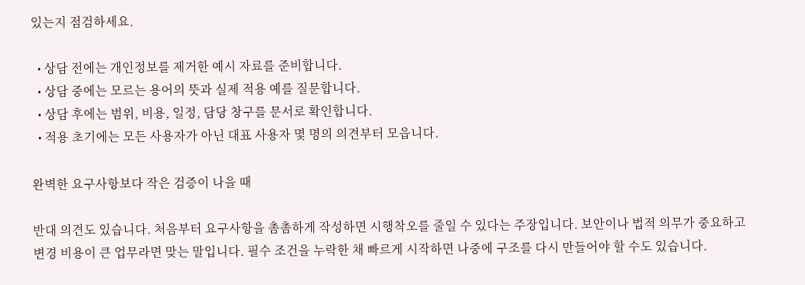있는지 점검하세요.

  • 상담 전에는 개인정보를 제거한 예시 자료를 준비합니다.
  • 상담 중에는 모르는 용어의 뜻과 실제 적용 예를 질문합니다.
  • 상담 후에는 범위, 비용, 일정, 담당 창구를 문서로 확인합니다.
  • 적용 초기에는 모든 사용자가 아닌 대표 사용자 몇 명의 의견부터 모읍니다.

완벽한 요구사항보다 작은 검증이 나을 때

반대 의견도 있습니다. 처음부터 요구사항을 촘촘하게 작성하면 시행착오를 줄일 수 있다는 주장입니다. 보안이나 법적 의무가 중요하고 변경 비용이 큰 업무라면 맞는 말입니다. 필수 조건을 누락한 채 빠르게 시작하면 나중에 구조를 다시 만들어야 할 수도 있습니다.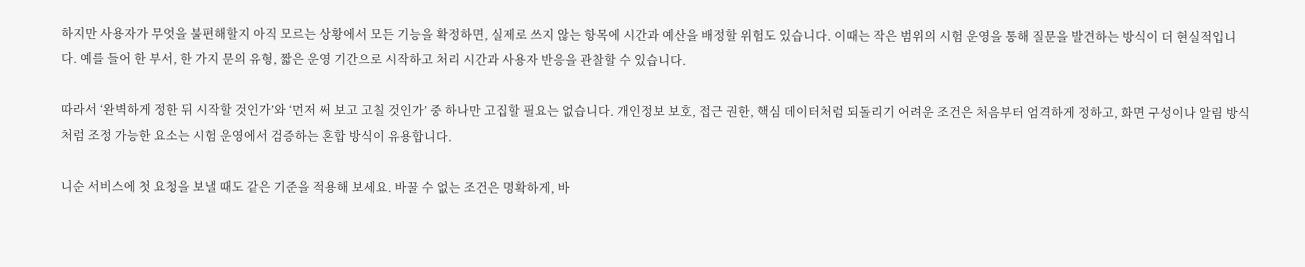하지만 사용자가 무엇을 불편해할지 아직 모르는 상황에서 모든 기능을 확정하면, 실제로 쓰지 않는 항목에 시간과 예산을 배정할 위험도 있습니다. 이때는 작은 범위의 시험 운영을 통해 질문을 발견하는 방식이 더 현실적입니다. 예를 들어 한 부서, 한 가지 문의 유형, 짧은 운영 기간으로 시작하고 처리 시간과 사용자 반응을 관찰할 수 있습니다.

따라서 ‘완벽하게 정한 뒤 시작할 것인가’와 ‘먼저 써 보고 고칠 것인가’ 중 하나만 고집할 필요는 없습니다. 개인정보 보호, 접근 권한, 핵심 데이터처럼 되돌리기 어려운 조건은 처음부터 엄격하게 정하고, 화면 구성이나 알림 방식처럼 조정 가능한 요소는 시험 운영에서 검증하는 혼합 방식이 유용합니다.

니순 서비스에 첫 요청을 보낼 때도 같은 기준을 적용해 보세요. 바꿀 수 없는 조건은 명확하게, 바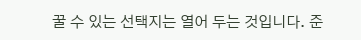꿀 수 있는 선택지는 열어 두는 것입니다. 준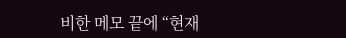비한 메모 끝에 “현재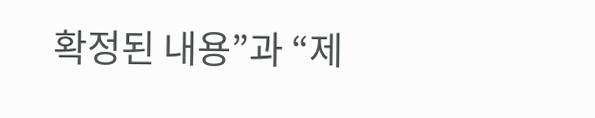확정된 내용”과 “제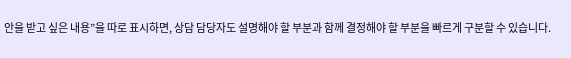안을 받고 싶은 내용”을 따로 표시하면, 상담 담당자도 설명해야 할 부분과 함께 결정해야 할 부분을 빠르게 구분할 수 있습니다.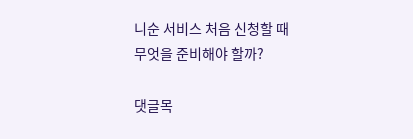니순 서비스 처음 신청할 때 무엇을 준비해야 할까?

댓글목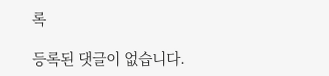록

등록된 댓글이 없습니다.